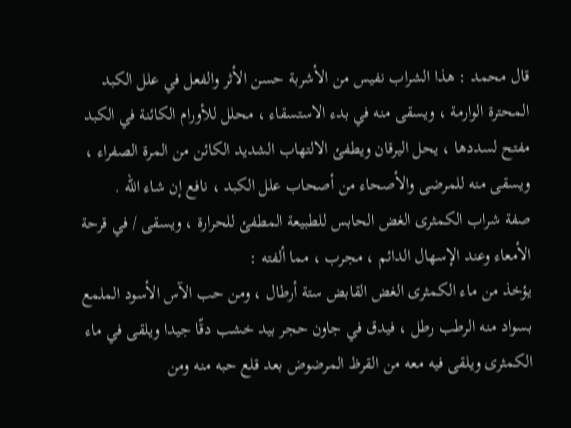قال محمد : هذا الشراب نفيس من الأشربة حسن الأثر والفعل في علل الكبد المحترة الوارمة ، ويسقى منه في بدء الاستسقاء ، محلل للأورام الكائنة في الكبد مفتح لسددها ، يحل اليرقان ويطفئ الالتهاب الشديد الكائن من المرة الصفراء ، ويسقى منه للمرضى والأصحاء من أصحاب علل الكبد ، نافع إن شاء الله .
صفة شراب الكمثرى الغض الحابس للطبيعة المطفئ للحرارة ، ويسقى / في قرحة الأمعاء وعند الإسهال الدائم ، مجرب ، مما ألفته :
يؤخذ من ماء الكمثرى الغض القابض ستة أرطال ، ومن حب الآس الأسود الملمع بسواد منه الرطب رطل ، فيدق في جاون حجر بيد خشب دقّا جيدا ويلقى في ماء الكمثرى ويلقى فيه معه من القرظ المرضوض بعد قلع حبه منه ومن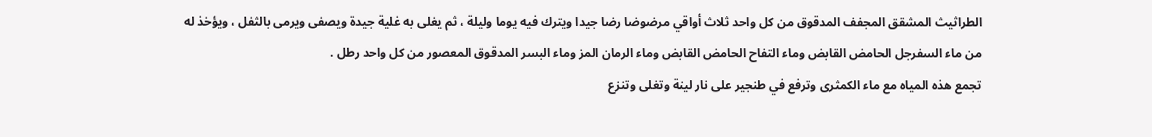الطراثيث المشقق المجفف المدقوق من كل واحد ثلاث أواقي مرضوضا رضا جيدا ويترك فيه يوما وليلة ، ثم يغلى به غلية جيدة ويصفى ويرمى بالثفل ، ويؤخذ له من ماء السفرجل الحامض القابض وماء التفاح الحامض القابض وماء الرمان المز وماء البسر المدقوق المعصور من كل واحد رطل .
تجمع هذه المياه مع ماء الكمثرى وترفع في طنجير على نار لينة وتغلى وتنزع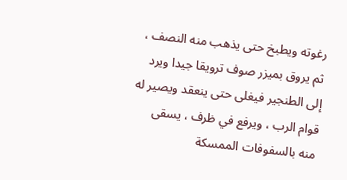رغوته ويطبخ حتى يذهب منه النصف ، ثم يروق بميزر صوف ترويقا جيدا ويرد إلى الطنجير فيغلى حتى ينعقد ويصير له قوام الرب ، ويرفع في ظرف ، يسقى منه بالسفوفات الممسكة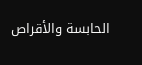الحابسة والأقراص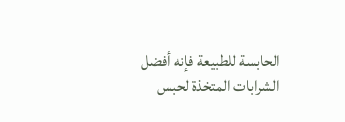الحابسة للطبيعة فإنه أفضل الشرابات المتخذة لحبس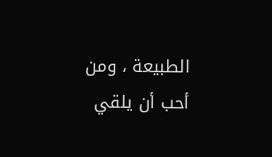الطبيعة ، ومن أحب أن يلقي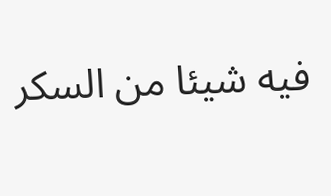فيه شيئا من السكر